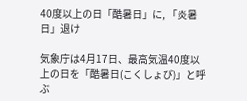40度以上の日「酷暑日」に, 「炎暑日」退け

気象庁は4月17日、最高気温40度以上の日を「酷暑日(こくしょび)」と呼ぶ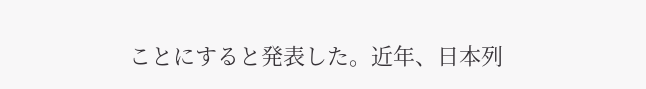ことにすると発表した。近年、日本列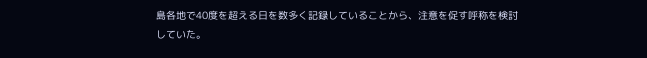島各地で40度を超える日を数多く記録していることから、注意を促す呼称を検討していた。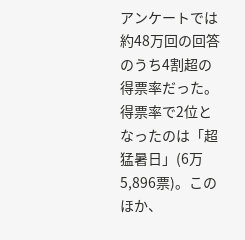アンケートでは約48万回の回答のうち4割超の得票率だった。得票率で2位となったのは「超猛暑日」(6万5,896票)。このほか、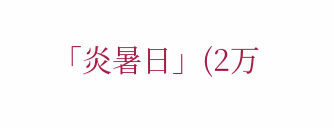「炎暑日」(2万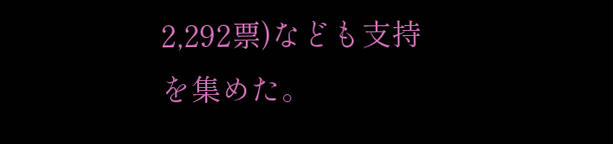2,292票)なども支持を集めた。